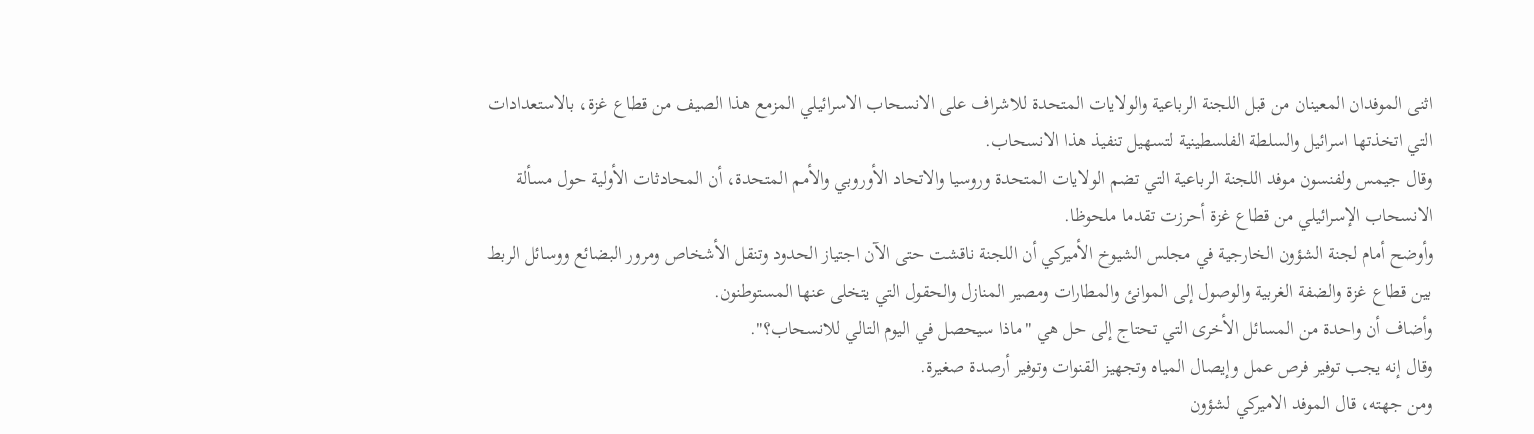اثنى الموفدان المعينان من قبل اللجنة الرباعية والولايات المتحدة للاشراف على الانسحاب الاسرائيلي المزمع هذا الصيف من قطاع غزة، بالاستعدادات التي اتخذتها اسرائيل والسلطة الفلسطينية لتسهيل تنفيذ هذا الانسحاب.
وقال جيمس ولفنسون موفد اللجنة الرباعية التي تضم الولايات المتحدة وروسيا والاتحاد الأوروبي والأمم المتحدة، أن المحادثات الأولية حول مسألة الانسحاب الإسرائيلي من قطاع غزة أحرزت تقدما ملحوظا.
وأوضح أمام لجنة الشؤون الخارجية في مجلس الشيوخ الأميركي أن اللجنة ناقشت حتى الآن اجتياز الحدود وتنقل الأشخاص ومرور البضائع ووسائل الربط بين قطاع غزة والضفة الغربية والوصول إلى الموانئ والمطارات ومصير المنازل والحقول التي يتخلى عنها المستوطنون.
وأضاف أن واحدة من المسائل الأخرى التي تحتاج إلى حل هي "ماذا سيحصل في اليوم التالي للانسحاب؟".
وقال إنه يجب توفير فرص عمل وإيصال المياه وتجهيز القنوات وتوفير أرصدة صغيرة.
ومن جهته، قال الموفد الاميركي لشؤون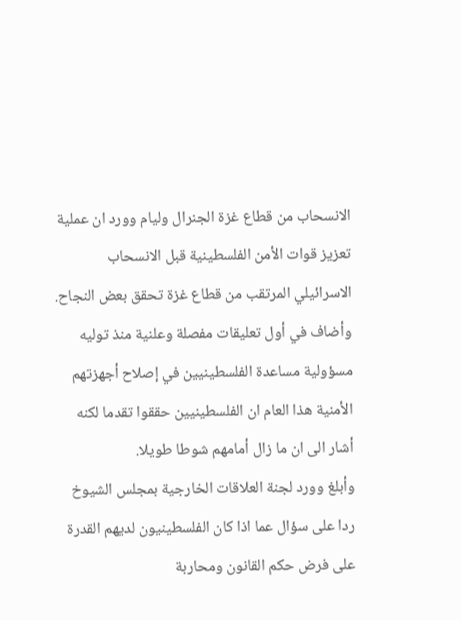الانسحاب من قطاع غزة الجنرال وليام وورد ان عملية تعزيز قوات الأمن الفلسطينية قبل الانسحاب الاسرائيلي المرتقب من قطاع غزة تحقق بعض النجاح.
وأضاف في أول تعليقات مفصلة وعلنية منذ توليه مسؤولية مساعدة الفلسطينيين في إصلاح أجهزتهم الأمنية هذا العام ان الفلسطينيين حققوا تقدما لكنه أشار الى ان ما زال أمامهم شوطا طويلا.
وأبلغ وورد لجنة العلاقات الخارجية بمجلس الشيوخ ردا على سؤال عما اذا كان الفلسطينيون لديهم القدرة على فرض حكم القانون ومحاربة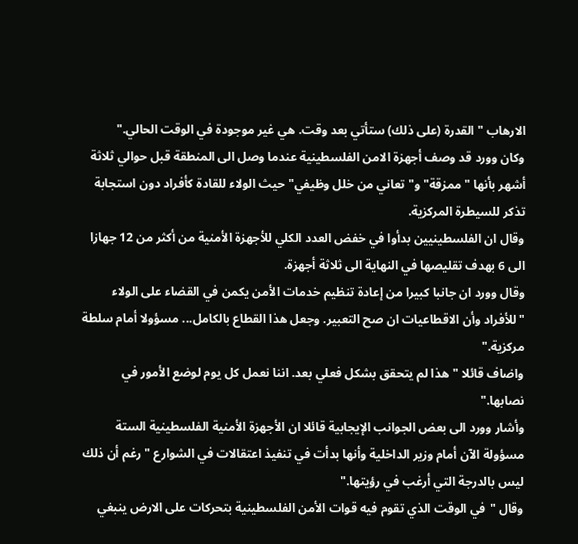الارهاب "القدرة (على ذلك) ستأتي بعد وقت. هي غير موجودة في الوقت الحالي."
وكان وورد قد وصف أجهزة الامن الفلسطينية عندما وصل الى المنطقة قبل حوالي ثلاثة أشهر بأنها "ممزقة" و"تعاني من خلل وظيفي" حيث الولاء للقادة كأفراد دون استجابة تذكر للسيطرة المركزية.
وقال ان الفلسطينيين بدأوا في خفض العدد الكلي للأجهزة الأمنية من أكثر من 12 جهازا الى 6 بهدف تقليصها في النهاية الى ثلاثة أجهزة.
وقال وورد ان جانبا كبيرا من إعادة تنظيم خدمات الأمن يكمن في القضاء على الولاء "للأفراد وأن الاقطاعيات ان صح التعبير. وجعل هذا القطاع بالكامل... مسؤولا أمام سلطة مركزية."
واضاف قائلا "هذا لم يتحقق بشكل فعلي بعد. اننا نعمل كل يوم لوضع الأمور في نصابها."
وأشار وورد الى بعض الجوانب الإيجابية قائلا ان الأجهزة الأمنية الفلسطينية الستة مسؤولة الآن أمام وزير الداخلية وأنها بدأت في تنفيذ اعتقالات في الشوارع "رغم أن ذلك ليس بالدرجة التي أرغب في رؤيتها."
وقال "في الوقت الذي تقوم فيه قوات الأمن الفلسطينية بتحركات على الارض ينبغي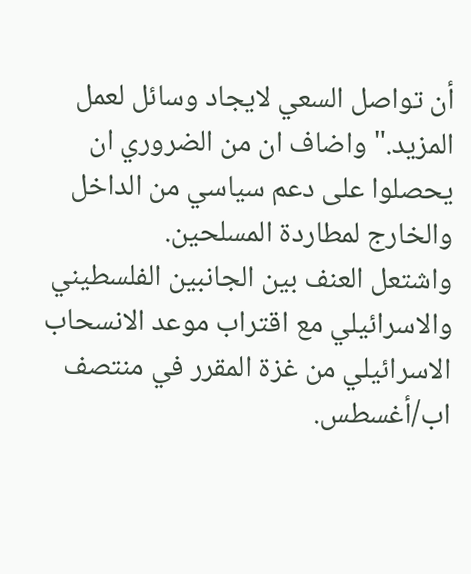أن تواصل السعي لايجاد وسائل لعمل المزيد." واضاف ان من الضروري ان يحصلوا على دعم سياسي من الداخل والخارج لمطاردة المسلحين.
واشتعل العنف بين الجانبين الفلسطيني والاسرائيلي مع اقتراب موعد الانسحاب الاسرائيلي من غزة المقرر في منتصف اب/أغسطس.